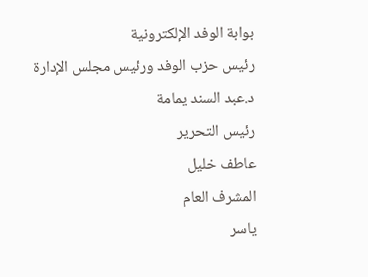بوابة الوفد الإلكترونية
رئيس حزب الوفد ورئيس مجلس الإدارة
د.عبد السند يمامة
رئيس التحرير
عاطف خليل
المشرف العام
ياسر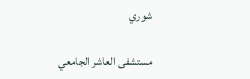شوري

مستشفى العاشر الجامعي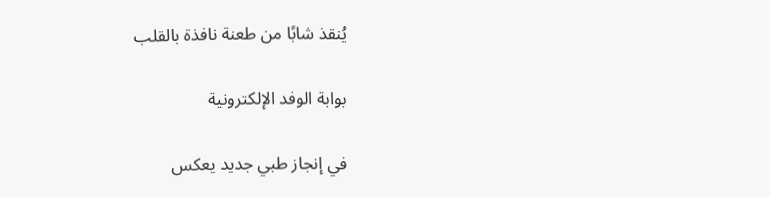يُنقذ شابًا من طعنة نافذة بالقلب

بوابة الوفد الإلكترونية

في إنجاز طبي جديد يعكس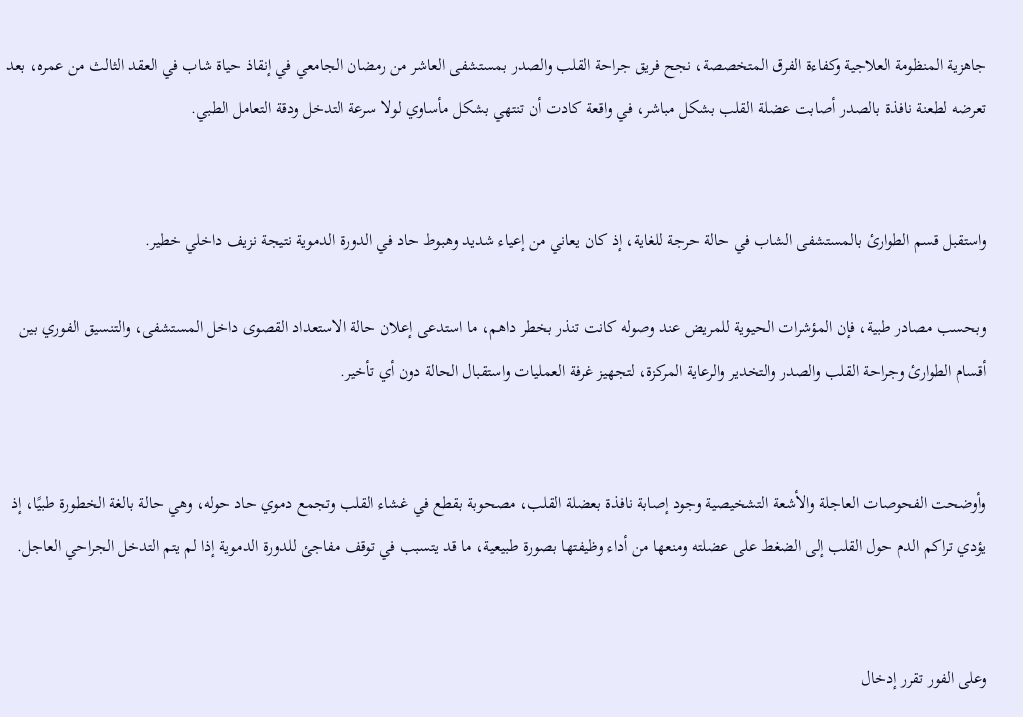جاهزية المنظومة العلاجية وكفاءة الفرق المتخصصة، نجح فريق جراحة القلب والصدر بمستشفى العاشر من رمضان الجامعي في إنقاذ حياة شاب في العقد الثالث من عمره، بعد تعرضه لطعنة نافذة بالصدر أصابت عضلة القلب بشكل مباشر، في واقعة كادت أن تنتهي بشكل مأساوي لولا سرعة التدخل ودقة التعامل الطبي.


واستقبل قسم الطوارئ بالمستشفى الشاب في حالة حرجة للغاية، إذ كان يعاني من إعياء شديد وهبوط حاد في الدورة الدموية نتيجة نزيف داخلي خطير.

وبحسب مصادر طبية، فإن المؤشرات الحيوية للمريض عند وصوله كانت تنذر بخطر داهم، ما استدعى إعلان حالة الاستعداد القصوى داخل المستشفى، والتنسيق الفوري بين أقسام الطوارئ وجراحة القلب والصدر والتخدير والرعاية المركزة، لتجهيز غرفة العمليات واستقبال الحالة دون أي تأخير.


وأوضحت الفحوصات العاجلة والأشعة التشخيصية وجود إصابة نافذة بعضلة القلب، مصحوبة بقطع في غشاء القلب وتجمع دموي حاد حوله، وهي حالة بالغة الخطورة طبيًا، إذ يؤدي تراكم الدم حول القلب إلى الضغط على عضلته ومنعها من أداء وظيفتها بصورة طبيعية، ما قد يتسبب في توقف مفاجئ للدورة الدموية إذا لم يتم التدخل الجراحي العاجل.


وعلى الفور تقرر إدخال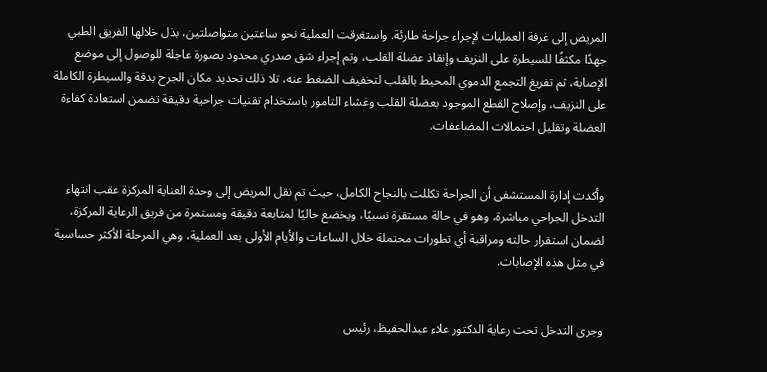المريض إلى غرفة العمليات لإجراء جراحة طارئة. واستغرقت العملية نحو ساعتين متواصلتين، بذل خلالها الفريق الطبي جهدًا مكثفًا للسيطرة على النزيف وإنقاذ عضلة القلب، وتم إجراء شق صدري محدود بصورة عاجلة للوصول إلى موضع الإصابة، ثم تفريغ التجمع الدموي المحيط بالقلب لتخفيف الضغط عنه، تلا ذلك تحديد مكان الجرح بدقة والسيطرة الكاملة على النزيف، وإصلاح القطع الموجود بعضلة القلب وغشاء التامور باستخدام تقنيات جراحية دقيقة تضمن استعادة كفاءة العضلة وتقليل احتمالات المضاعفات.


وأكدت إدارة المستشفى أن الجراحة تكللت بالنجاح الكامل، حيث تم نقل المريض إلى وحدة العناية المركزة عقب انتهاء التدخل الجراحي مباشرة، وهو في حالة مستقرة نسبيًا، ويخضع حاليًا لمتابعة دقيقة ومستمرة من فريق الرعاية المركزة، لضمان استقرار حالته ومراقبة أي تطورات محتملة خلال الساعات والأيام الأولى بعد العملية، وهي المرحلة الأكثر حساسية في مثل هذه الإصابات.


وجرى التدخل تحت رعاية الدكتور علاء عبدالحفيظ، رئيس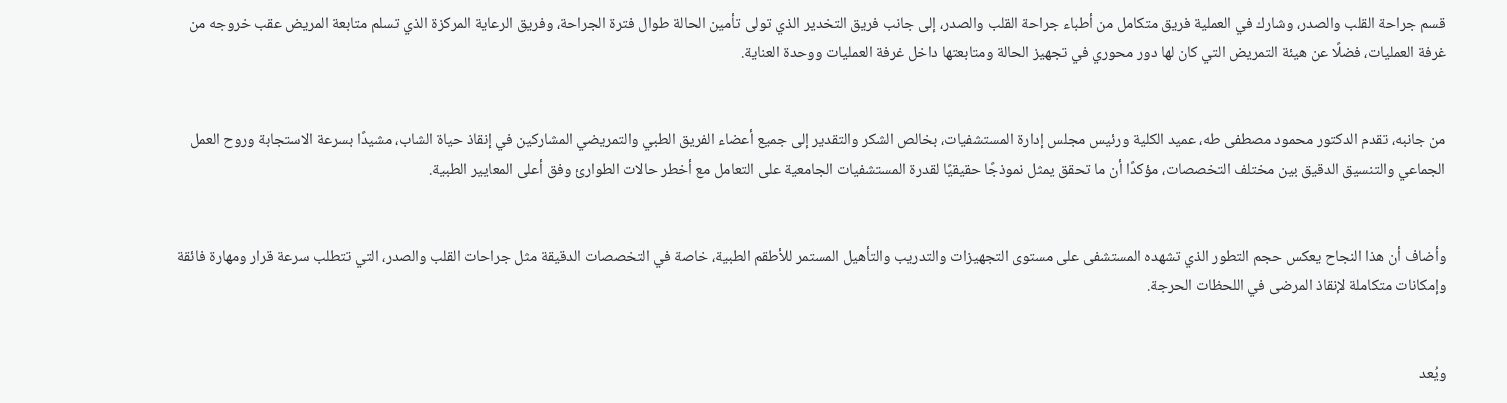قسم جراحة القلب والصدر، وشارك في العملية فريق متكامل من أطباء جراحة القلب والصدر، إلى جانب فريق التخدير الذي تولى تأمين الحالة طوال فترة الجراحة، وفريق الرعاية المركزة الذي تسلم متابعة المريض عقب خروجه من غرفة العمليات، فضلًا عن هيئة التمريض التي كان لها دور محوري في تجهيز الحالة ومتابعتها داخل غرفة العمليات ووحدة العناية.


من جانبه، تقدم الدكتور محمود مصطفى طه، عميد الكلية ورئيس مجلس إدارة المستشفيات، بخالص الشكر والتقدير إلى جميع أعضاء الفريق الطبي والتمريضي المشاركين في إنقاذ حياة الشاب، مشيدًا بسرعة الاستجابة وروح العمل الجماعي والتنسيق الدقيق بين مختلف التخصصات، مؤكدًا أن ما تحقق يمثل نموذجًا حقيقيًا لقدرة المستشفيات الجامعية على التعامل مع أخطر حالات الطوارئ وفق أعلى المعايير الطبية.


وأضاف أن هذا النجاح يعكس حجم التطور الذي تشهده المستشفى على مستوى التجهيزات والتدريب والتأهيل المستمر للأطقم الطبية، خاصة في التخصصات الدقيقة مثل جراحات القلب والصدر، التي تتطلب سرعة قرار ومهارة فائقة وإمكانات متكاملة لإنقاذ المرضى في اللحظات الحرجة.


ويُعد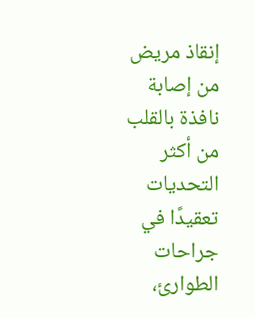إنقاذ مريض من إصابة نافذة بالقلب من أكثر التحديات تعقيدًا في جراحات الطوارئ،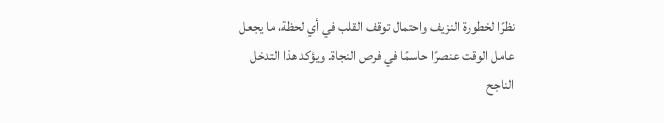نظرًا لخطورة النزيف واحتمال توقف القلب في أي لحظة، ما يجعل عامل الوقت عنصرًا حاسمًا في فرص النجاة. ويؤكد هذا التدخل الناجح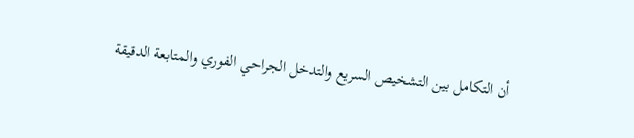أن التكامل بين التشخيص السريع والتدخل الجراحي الفوري والمتابعة الدقيقة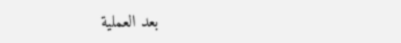بعد العملية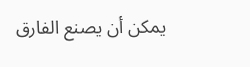يمكن أن يصنع الفارق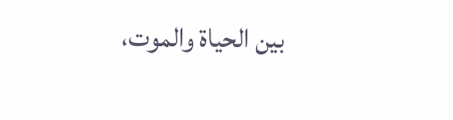بين الحياة والموت،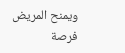ويمنح المريض فرصة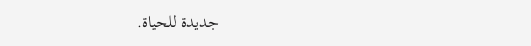جديدة للحياة.